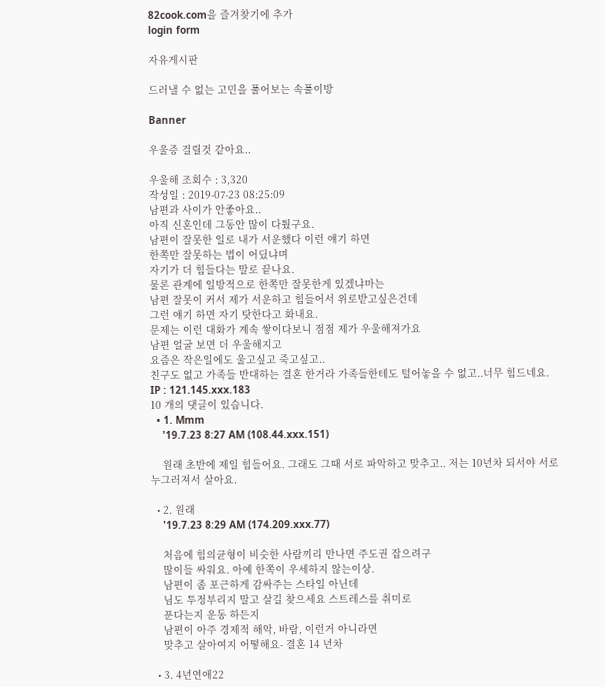82cook.com을 즐겨찾기에 추가
login form

자유게시판

드러낼 수 없는 고민을 풀어보는 속풀이방

Banner

우울증 걸릴것 같아요..

우울해 조회수 : 3,320
작성일 : 2019-07-23 08:25:09
남편과 사이가 안좋아요..
아직 신혼인데 그동안 많이 다퉜구요.
남편이 잘못한 일로 내가 서운했다 이런 얘기 하면
한쪽만 잘못하는 법이 어딨냐며
자기가 더 힘들다는 말로 끝나요.
물론 관계에 일방적으로 한쪽만 잘못한게 있겠냐마는
남편 잘못이 커서 제가 서운하고 힘들어서 위로받고싶은건데
그런 얘기 하면 자기 탓한다고 화내요.
문제는 이런 대화가 계속 쌓이다보니 점점 제가 우울해져가요
남편 얼굴 보면 더 우울해지고
요즘은 작은일에도 울고싶고 죽고싶고..
친구도 없고 가족들 반대하는 결혼 한거라 가족들한테도 털어놓을 수 없고..너무 힘드네요.
IP : 121.145.xxx.183
10 개의 댓글이 있습니다.
  • 1. Mmm
    '19.7.23 8:27 AM (108.44.xxx.151)

    원래 초반에 제일 힘들어요. 그래도 그때 서로 파악하고 맞추고.. 저는 10년차 되서야 서로 누그러져서 살아요.

  • 2. 원래
    '19.7.23 8:29 AM (174.209.xxx.77)

    처음에 힘의균형이 비슷한 사람끼리 만나면 주도권 잡으려구
    많이들 싸워요. 아예 한쪽이 우세하지 않는이상.
    남편이 좀 포근하게 감싸주는 스타일 아닌데
    님도 투정부리지 말고 살길 찾으세요 스트레스를 취미로
    푼다는지 운동 하든지
    남편이 아주 경제적 해악, 바람, 이런거 아니라면
    맞추고 살아여지 어떻해요- 결혼 14 년차

  • 3. 4년연애22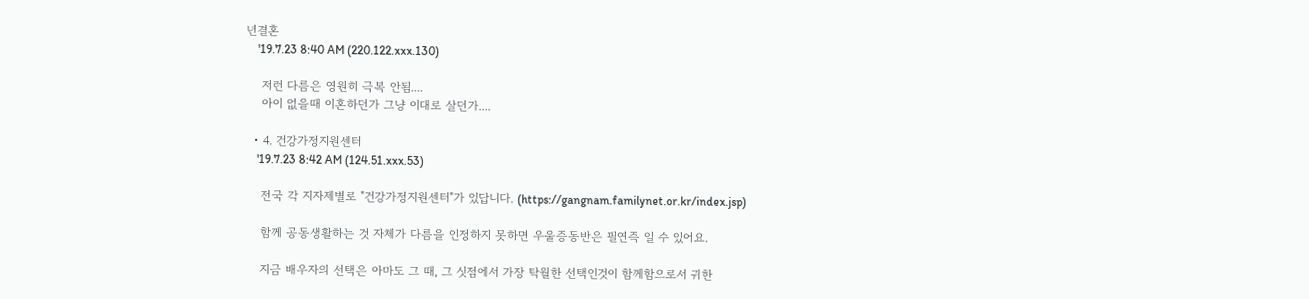년결혼
    '19.7.23 8:40 AM (220.122.xxx.130)

    저런 다름은 영원히 극복 안됨....
    아이 없을때 이혼하던가 그냥 이대로 살던가....

  • 4. 건강가정지원센터
    '19.7.23 8:42 AM (124.51.xxx.53)

    전국 각 지자제별로 "건강가정지원센터"가 있답니다. (https://gangnam.familynet.or.kr/index.jsp)

    함께 공동생활하는 것 자체가 다름을 인정하지 못하면 우울증동반은 필연즉 일 수 있어요.

    지금 배우자의 선택은 아마도 그 때, 그 싯점에서 가장 탁월한 선택인것이 함께함으로서 귀한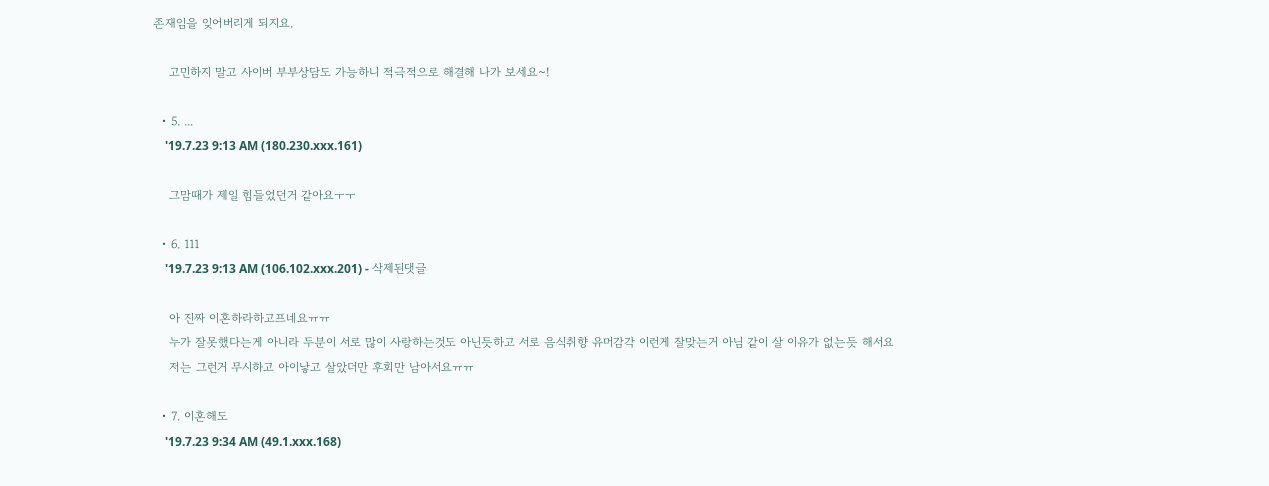존재임을 잊어버리게 되지요.

    고민하지 말고 사이버 부부상담도 가능하니 적극적으로 해결해 나가 보세요~!

  • 5. ...
    '19.7.23 9:13 AM (180.230.xxx.161)

    그맘때가 제일 힘들었던거 같아요ㅜㅜ

  • 6. 111
    '19.7.23 9:13 AM (106.102.xxx.201) - 삭제된댓글

    아 진짜 이혼하라하고프네요ㅠㅠ
    누가 잘못했다는게 아니라 두분이 서로 많이 사랑하는것도 아닌듯하고 서로 음식취향 유머감각 이런게 잘맞는거 아님 같이 살 이유가 없는듯 해서요
    저는 그런거 무시하고 아이낳고 살았더만 후회만 남아서요ㅠㅠ

  • 7. 이혼해도
    '19.7.23 9:34 AM (49.1.xxx.168)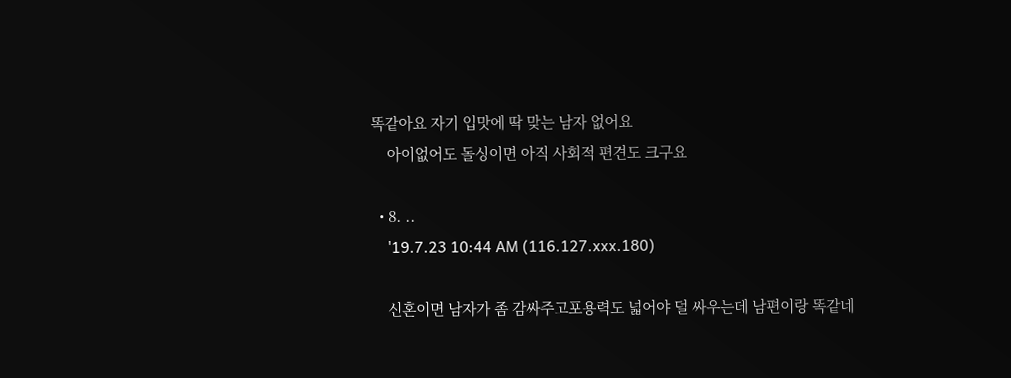똑같아요 자기 입맛에 딱 맞는 남자 없어요
    아이없어도 돌싱이면 아직 사회적 편견도 크구요

  • 8. ..
    '19.7.23 10:44 AM (116.127.xxx.180)

    신혼이면 남자가 좀 감싸주고포용력도 넓어야 덜 싸우는데 남편이랑 똑같네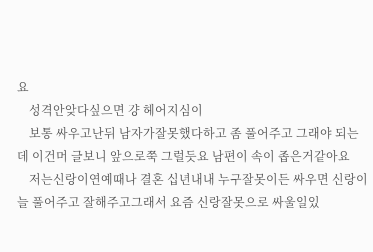요
    성격안앚다싶으면 걍 헤어지심이
    보통 싸우고난뒤 남자가잘못했다하고 좀 풀어주고 그래야 되는데 이건머 글보니 앞으로쭉 그럴듯요 남편이 속이 좁은거같아요
    저는신랑이연예때나 결혼 십년내내 누구잘못이든 싸우면 신랑이 늘 풀어주고 잘해주고그래서 요즘 신랑잘못으로 싸울일있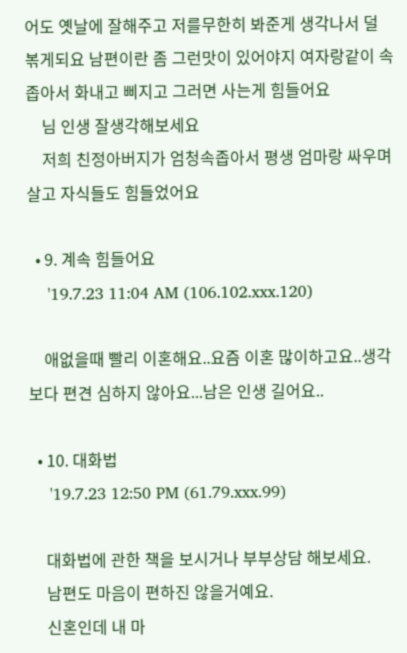어도 옛날에 잘해주고 저를무한히 봐준게 생각나서 덜 볶게되요 남편이란 좀 그런맛이 있어야지 여자랑같이 속좁아서 화내고 삐지고 그러면 사는게 힘들어요
    님 인생 잘생각해보세요
    저희 친정아버지가 엄청속좁아서 평생 엄마랑 싸우며 살고 자식들도 힘들었어요

  • 9. 계속 힘들어요
    '19.7.23 11:04 AM (106.102.xxx.120)

    애없을때 빨리 이혼해요..요즘 이혼 많이하고요..생각보다 편견 심하지 않아요...남은 인생 길어요..

  • 10. 대화법
    '19.7.23 12:50 PM (61.79.xxx.99)

    대화법에 관한 책을 보시거나 부부상담 해보세요.
    남편도 마음이 편하진 않을거예요.
    신혼인데 내 마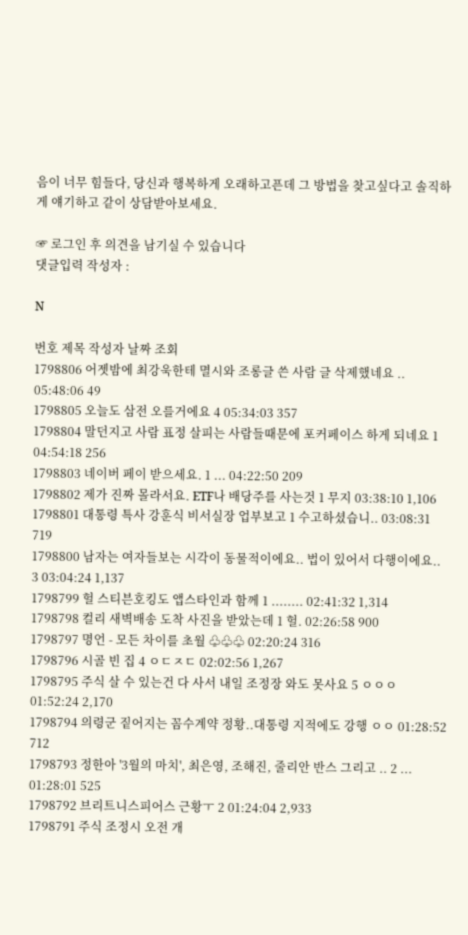음이 너무 힘들다, 당신과 행복하게 오래하고픈데 그 방법을 찾고싶다고 솔직하게 얘기하고 같이 상담받아보세요.

☞ 로그인 후 의견을 남기실 수 있습니다
댓글입력 작성자 :

N

번호 제목 작성자 날짜 조회
1798806 어젯밤에 최강욱한테 멸시와 조롱글 쓴 사람 글 삭제했네요 .. 05:48:06 49
1798805 오늘도 삼전 오를거에요 4 05:34:03 357
1798804 말던지고 사람 표정 살피는 사람들때문에 포커페이스 하게 되네요 1 04:54:18 256
1798803 네이버 페이 받으세요. 1 ... 04:22:50 209
1798802 제가 진짜 몰라서요. ETF나 배당주를 사는것 1 무지 03:38:10 1,106
1798801 대통령 특사 강훈식 비서실장 업부보고 1 수고하셨습니.. 03:08:31 719
1798800 남자는 여자들보는 시각이 동물적이에요.. 법이 있어서 다행이에요.. 3 03:04:24 1,137
1798799 헐 스티븐호킹도 앱스타인과 함께 1 ........ 02:41:32 1,314
1798798 컬리 새벽배송 도착 사진을 받았는데 1 헐. 02:26:58 900
1798797 명언 - 모든 차이를 초월 ♧♧♧ 02:20:24 316
1798796 시골 빈 집 4 ㅇㄷㅈㄷ 02:02:56 1,267
1798795 주식 살 수 있는건 다 사서 내일 조정장 와도 못사요 5 ㅇㅇㅇ 01:52:24 2,170
1798794 의령군 짙어지는 꼼수계약 정황..대통령 지적에도 강행 ㅇㅇ 01:28:52 712
1798793 정한아 '3월의 마치', 최은영, 조해진, 줄리안 반스 그리고 .. 2 ... 01:28:01 525
1798792 브리트니스피어스 근황ㅜ 2 01:24:04 2,933
1798791 주식 조정시 오전 개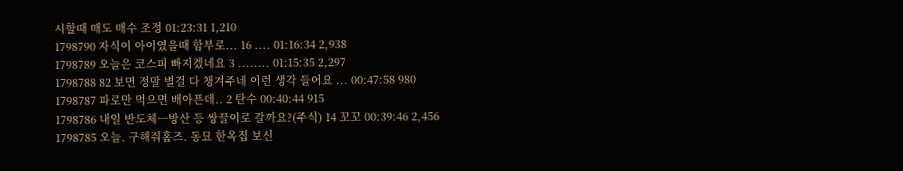시할때 매도 매수 조정 01:23:31 1,210
1798790 자식이 아이였을때 함부로... 16 .... 01:16:34 2,938
1798789 오늘은 코스피 빠지겠네요 3 ........ 01:15:35 2,297
1798788 82 보면 정말 별걸 다 챙겨주네 이런 생각 들어요 ... 00:47:58 980
1798787 파로만 먹으면 배아픈데.. 2 탄수 00:40:44 915
1798786 내일 반도체ㅡ방산 등 쌍끌이로 갈까요?(주식) 14 꼬꼬 00:39:46 2,456
1798785 오늘. 구해줘홈즈. 동묘 한옥집 보신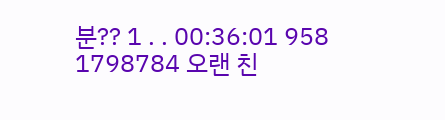분?? 1 . . 00:36:01 958
1798784 오랜 친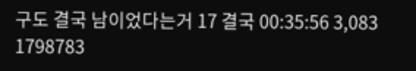구도 결국 남이었다는거 17 결국 00:35:56 3,083
1798783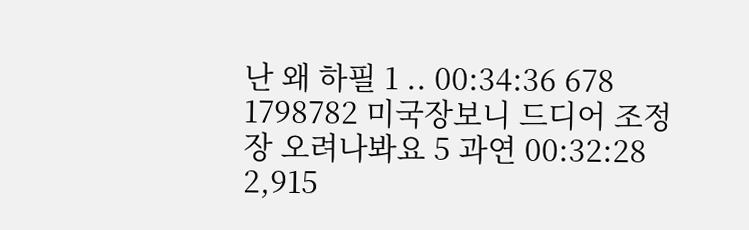난 왜 하필 1 .. 00:34:36 678
1798782 미국장보니 드디어 조정장 오려나봐요 5 과연 00:32:28 2,915